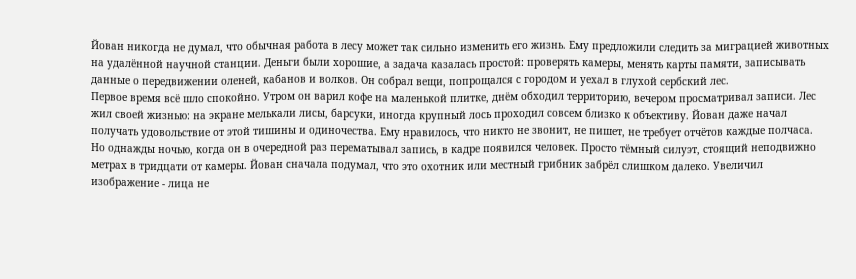Йован никогда не думал, что обычная работа в лесу может так сильно изменить его жизнь. Ему предложили следить за миграцией животных на удалённой научной станции. Деньги были хорошие, а задача казалась простой: проверять камеры, менять карты памяти, записывать данные о передвижении оленей, кабанов и волков. Он собрал вещи, попрощался с городом и уехал в глухой сербский лес.
Первое время всё шло спокойно. Утром он варил кофе на маленькой плитке, днём обходил территорию, вечером просматривал записи. Лес жил своей жизнью: на экране мелькали лисы, барсуки, иногда крупный лось проходил совсем близко к объективу. Йован даже начал получать удовольствие от этой тишины и одиночества. Ему нравилось, что никто не звонит, не пишет, не требует отчётов каждые полчаса.
Но однажды ночью, когда он в очередной раз перематывал запись, в кадре появился человек. Просто тёмный силуэт, стоящий неподвижно метрах в тридцати от камеры. Йован сначала подумал, что это охотник или местный грибник забрёл слишком далеко. Увеличил изображение - лица не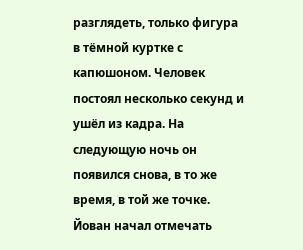разглядеть, только фигура в тёмной куртке с капюшоном. Человек постоял несколько секунд и ушёл из кадра. На следующую ночь он появился снова, в то же время, в той же точке. Йован начал отмечать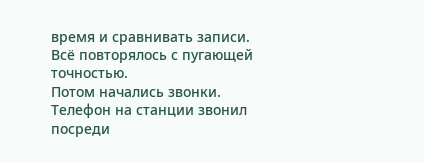время и сравнивать записи. Всё повторялось с пугающей точностью.
Потом начались звонки. Телефон на станции звонил посреди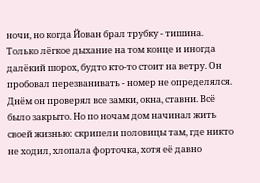ночи, но когда Йован брал трубку - тишина. Только лёгкое дыхание на том конце и иногда далёкий шорох, будто кто-то стоит на ветру. Он пробовал перезванивать - номер не определялся. Днём он проверял все замки, окна, ставни. Всё было закрыто. Но по ночам дом начинал жить своей жизнью: скрипели половицы там, где никто не ходил, хлопала форточка, хотя её давно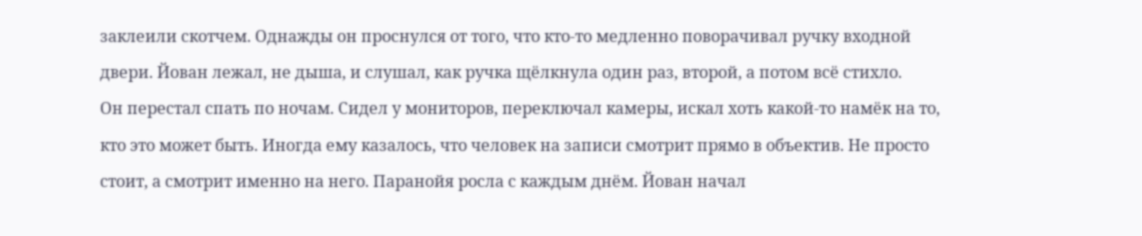заклеили скотчем. Однажды он проснулся от того, что кто-то медленно поворачивал ручку входной двери. Йован лежал, не дыша, и слушал, как ручка щёлкнула один раз, второй, а потом всё стихло.
Он перестал спать по ночам. Сидел у мониторов, переключал камеры, искал хоть какой-то намёк на то, кто это может быть. Иногда ему казалось, что человек на записи смотрит прямо в объектив. Не просто стоит, а смотрит именно на него. Паранойя росла с каждым днём. Йован начал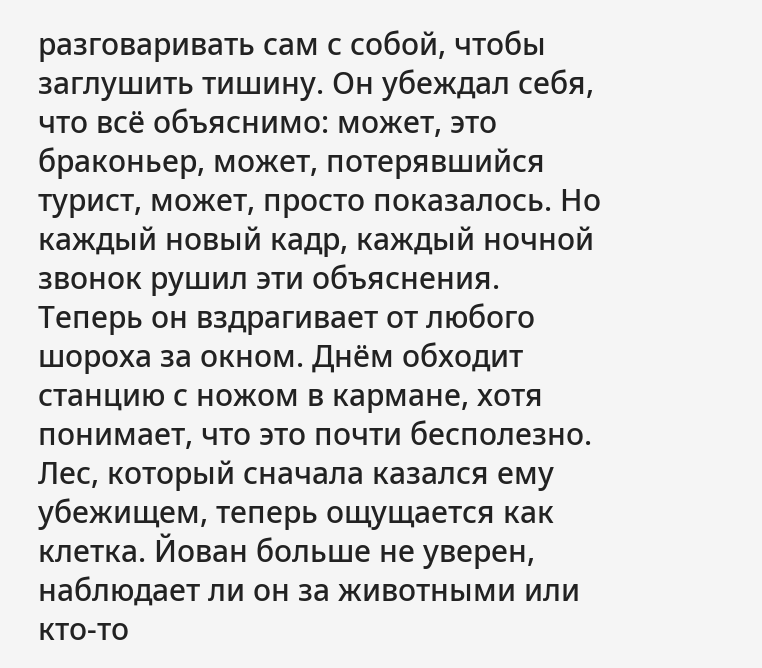разговаривать сам с собой, чтобы заглушить тишину. Он убеждал себя, что всё объяснимо: может, это браконьер, может, потерявшийся турист, может, просто показалось. Но каждый новый кадр, каждый ночной звонок рушил эти объяснения.
Теперь он вздрагивает от любого шороха за окном. Днём обходит станцию с ножом в кармане, хотя понимает, что это почти бесполезно. Лес, который сначала казался ему убежищем, теперь ощущается как клетка. Йован больше не уверен, наблюдает ли он за животными или кто-то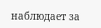наблюдает за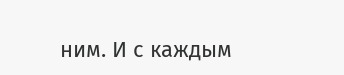ним. И с каждым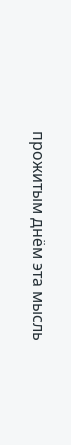прожитым днём эта мысль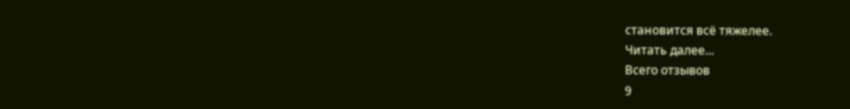становится всё тяжелее.
Читать далее...
Всего отзывов
9